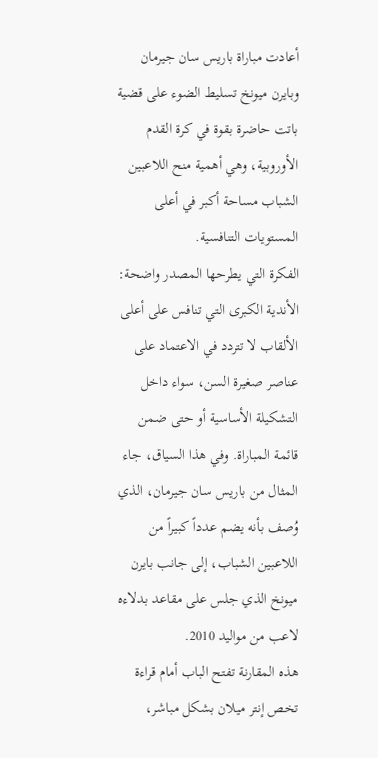أعادت مباراة باريس سان جيرمان وبايرن ميونخ تسليط الضوء على قضية باتت حاضرة بقوة في كرة القدم الأوروبية، وهي أهمية منح اللاعبين الشباب مساحة أكبر في أعلى المستويات التنافسية.
الفكرة التي يطرحها المصدر واضحة: الأندية الكبرى التي تنافس على أعلى الألقاب لا تتردد في الاعتماد على عناصر صغيرة السن، سواء داخل التشكيلة الأساسية أو حتى ضمن قائمة المباراة. وفي هذا السياق، جاء المثال من باريس سان جيرمان، الذي وُصف بأنه يضم عدداً كبيراً من اللاعبين الشباب، إلى جانب بايرن ميونخ الذي جلس على مقاعد بدلاءه لاعب من مواليد 2010.
هذه المقارنة تفتح الباب أمام قراءة تخص إنتر ميلان بشكل مباشر،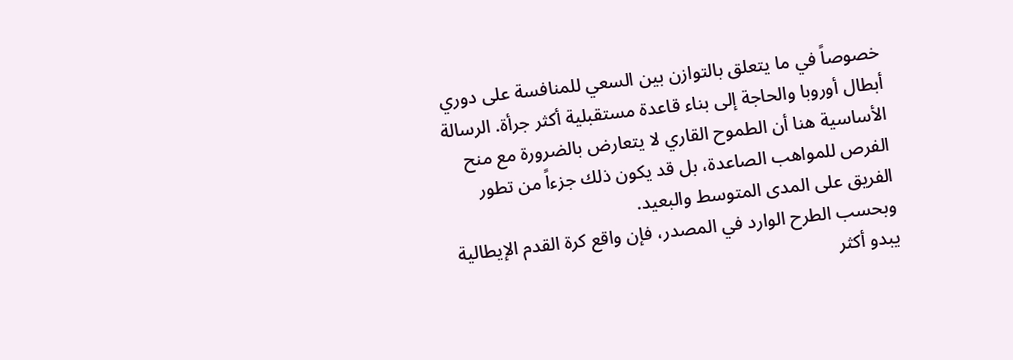خصوصاً في ما يتعلق بالتوازن بين السعي للمنافسة على دوري أبطال أوروبا والحاجة إلى بناء قاعدة مستقبلية أكثر جرأة. الرسالة الأساسية هنا أن الطموح القاري لا يتعارض بالضرورة مع منح الفرص للمواهب الصاعدة، بل قد يكون ذلك جزءاً من تطور الفريق على المدى المتوسط والبعيد.
وبحسب الطرح الوارد في المصدر، فإن واقع كرة القدم الإيطالية يبدو أكثر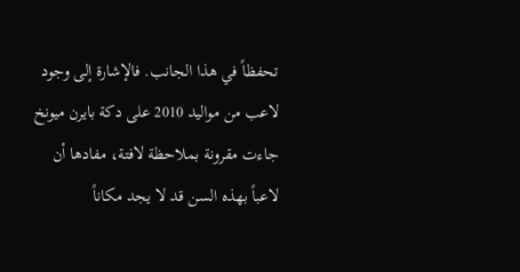تحفظاً في هذا الجانب. فالإشارة إلى وجود لاعب من مواليد 2010 على دكة بايرن ميونخ جاءت مقرونة بملاحظة لافتة، مفادها أن لاعباً بهذه السن قد لا يجد مكاناً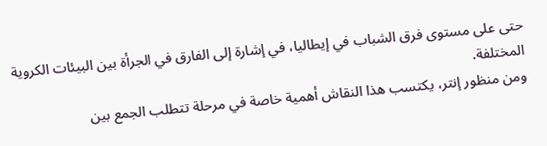حتى على مستوى فرق الشباب في إيطاليا، في إشارة إلى الفارق في الجرأة بين البيئات الكروية المختلفة.
ومن منظور إنتر، يكتسب هذا النقاش أهمية خاصة في مرحلة تتطلب الجمع بين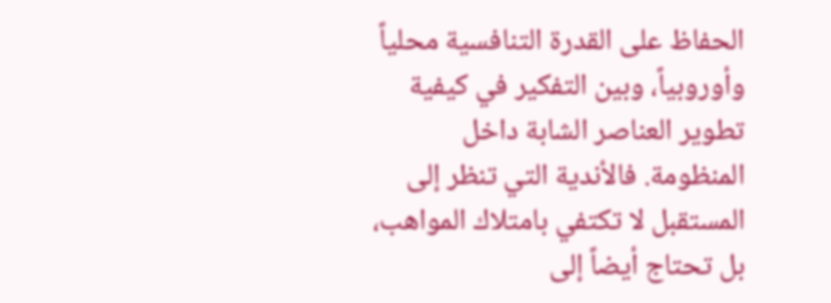الحفاظ على القدرة التنافسية محلياً وأوروبياً، وبين التفكير في كيفية تطوير العناصر الشابة داخل المنظومة. فالأندية التي تنظر إلى المستقبل لا تكتفي بامتلاك المواهب، بل تحتاج أيضاً إلى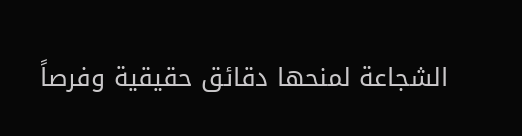الشجاعة لمنحها دقائق حقيقية وفرصاً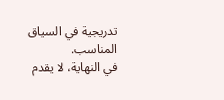تدريجية في السياق المناسب.
في النهاية، لا يقدم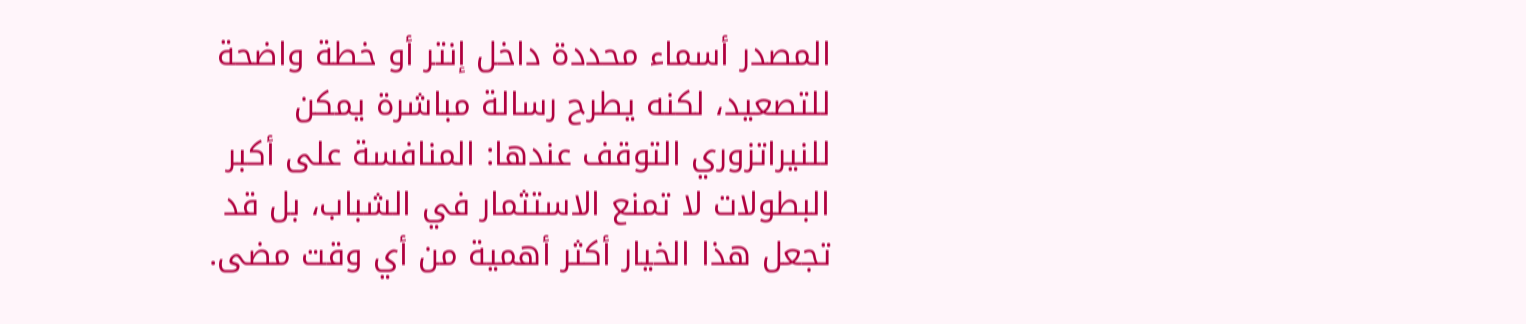المصدر أسماء محددة داخل إنتر أو خطة واضحة للتصعيد، لكنه يطرح رسالة مباشرة يمكن للنيراتزوري التوقف عندها: المنافسة على أكبر البطولات لا تمنع الاستثمار في الشباب، بل قد تجعل هذا الخيار أكثر أهمية من أي وقت مضى.